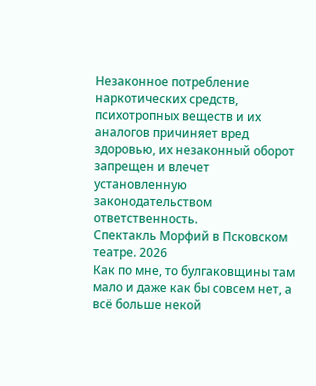Незаконное потребление наркотических средств, психотропных веществ и их аналогов причиняет вред здоровью, их незаконный оборот запрещен и влечет установленную законодательством ответственность.
Спектакль Морфий в Псковском театре. 2026
Как по мне, то булгаковщины там мало и даже как бы совсем нет, а всё больше некой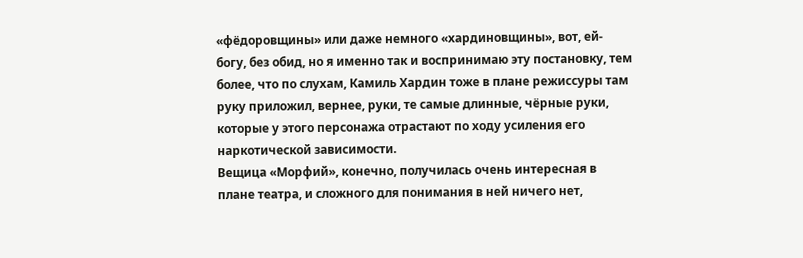«фёдоровщины» или даже немного «хардиновщины», вот, ей-богу, без обид, но я именно так и воспринимаю эту постановку, тем более, что по слухам, Камиль Хардин тоже в плане режиссуры там руку приложил, вернее, руки, те самые длинные, чёрные руки, которые у этого персонажа отрастают по ходу усиления его наркотической зависимости.
Вещица «Морфий», конечно, получилась очень интересная в плане театра, и сложного для понимания в ней ничего нет,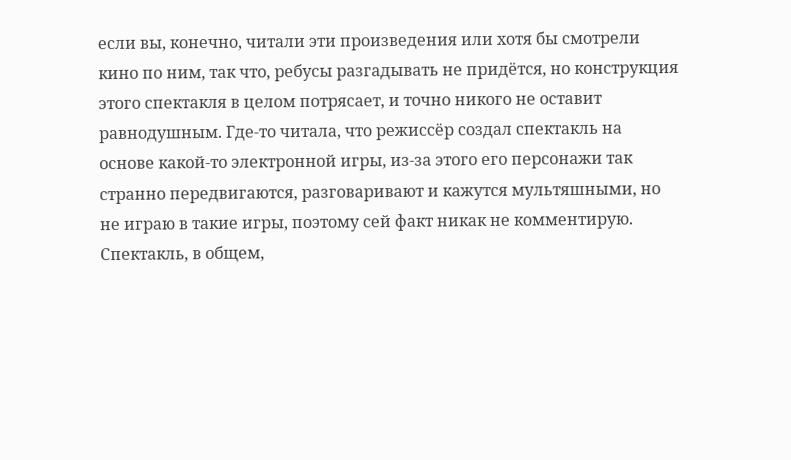если вы, конечно, читали эти произведения или хотя бы смотрели кино по ним, так что, ребусы разгадывать не придётся, но конструкция этого спектакля в целом потрясает, и точно никого не оставит равнодушным. Где-то читала, что режиссёр создал спектакль на основе какой-то электронной игры, из-за этого его персонажи так странно передвигаются, разговаривают и кажутся мультяшными, но не играю в такие игры, поэтому сей факт никак не комментирую. Спектакль, в общем,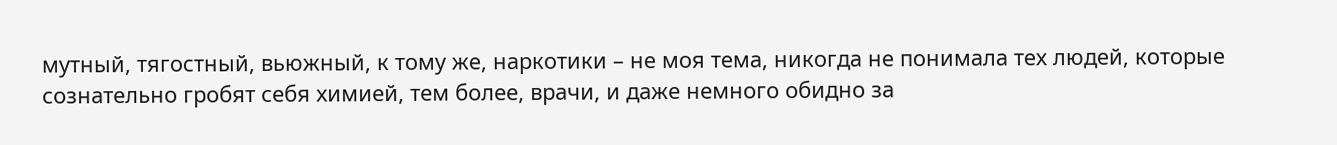мутный, тягостный, вьюжный, к тому же, наркотики – не моя тема, никогда не понимала тех людей, которые сознательно гробят себя химией, тем более, врачи, и даже немного обидно за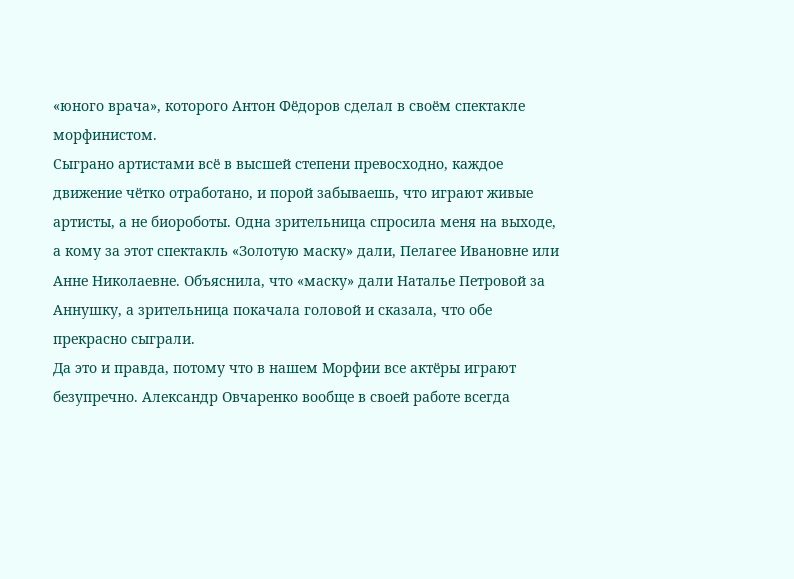«юного врача», которого Антон Фёдоров сделал в своём спектакле морфинистом.
Сыграно артистами всё в высшей степени превосходно, каждое движение чётко отработано, и порой забываешь, что играют живые артисты, а не биороботы. Одна зрительница спросила меня на выходе, а кому за этот спектакль «Золотую маску» дали, Пелагее Ивановне или Анне Николаевне. Объяснила, что «маску» дали Наталье Петровой за Аннушку, а зрительница покачала головой и сказала, что обе прекрасно сыграли.
Да это и правда, потому что в нашем Морфии все актёры играют безупречно. Александр Овчаренко вообще в своей работе всегда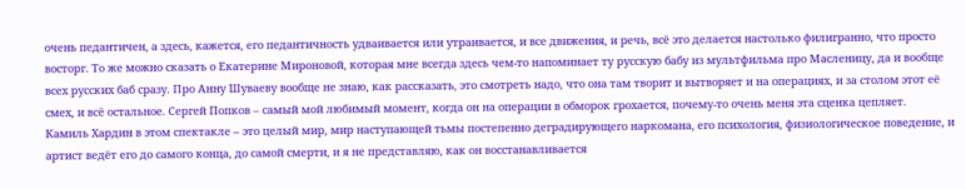очень педантичен, а здесь, кажется, его педантичность удваивается или утраивается, и все движения, и речь, всё это делается настолько филигранно, что просто восторг. То же можно сказать о Екатерине Мироновой, которая мне всегда здесь чем-то напоминает ту русскую бабу из мультфильма про Масленицу, да и вообще всех русских баб сразу. Про Анну Шуваеву вообще не знаю, как рассказать, это смотреть надо, что она там творит и вытворяет и на операциях, и за столом этот её смех, и всё остальное. Сергей Попков – самый мой любимый момент, когда он на операции в обморок грохается, почему-то очень меня эта сценка цепляет.
Камиль Хардин в этом спектакле – это целый мир, мир наступающей тьмы постепенно деградирующего наркомана, его психология, физиологическое поведение, и артист ведёт его до самого конца, до самой смерти, и я не представляю, как он восстанавливается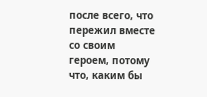после всего, что пережил вместе со своим героем, потому что, каким бы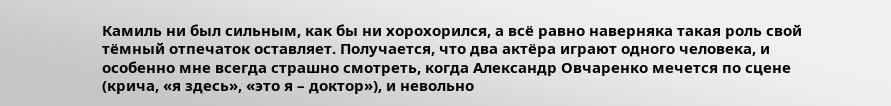Камиль ни был сильным, как бы ни хорохорился, а всё равно наверняка такая роль свой тёмный отпечаток оставляет. Получается, что два актёра играют одного человека, и особенно мне всегда страшно смотреть, когда Александр Овчаренко мечется по сцене (крича, «я здесь», «это я – доктор»), и невольно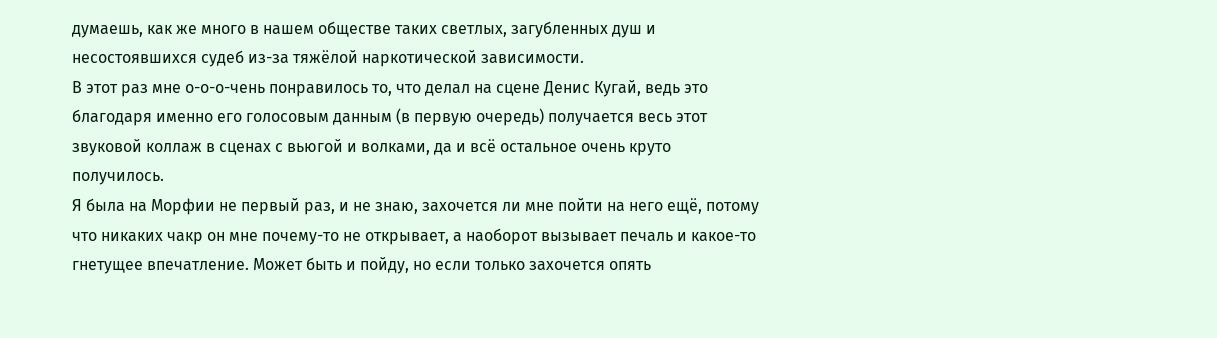думаешь, как же много в нашем обществе таких светлых, загубленных душ и несостоявшихся судеб из-за тяжёлой наркотической зависимости.
В этот раз мне о-о-о-чень понравилось то, что делал на сцене Денис Кугай, ведь это благодаря именно его голосовым данным (в первую очередь) получается весь этот звуковой коллаж в сценах с вьюгой и волками, да и всё остальное очень круто получилось.
Я была на Морфии не первый раз, и не знаю, захочется ли мне пойти на него ещё, потому что никаких чакр он мне почему-то не открывает, а наоборот вызывает печаль и какое-то гнетущее впечатление. Может быть и пойду, но если только захочется опять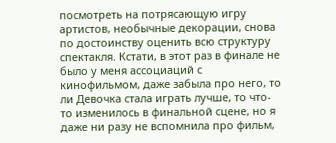посмотреть на потрясающую игру артистов, необычные декорации, снова по достоинству оценить всю структуру спектакля. Кстати, в этот раз в финале не было у меня ассоциаций с кинофильмом, даже забыла про него, то ли Девочка стала играть лучше, то что-то изменилось в финальной сцене, но я даже ни разу не вспомнила про фильм,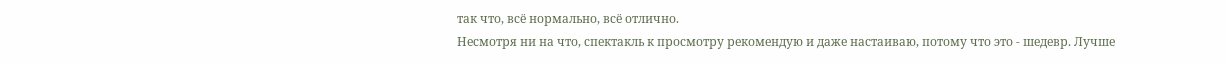так что, всё нормально, всё отлично.
Несмотря ни на что, спектакль к просмотру рекомендую и даже настаиваю, потому что это - шедевр. Лучше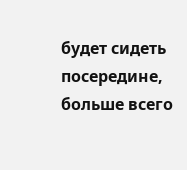будет сидеть посередине, больше всего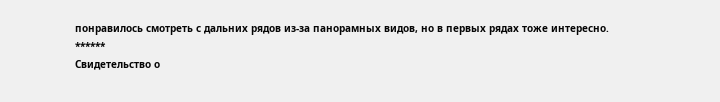понравилось смотреть с дальних рядов из-за панорамных видов, но в первых рядах тоже интересно.
******
Свидетельство о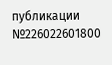публикации №226022601800